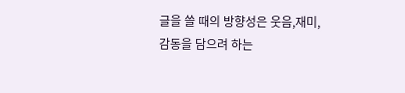글을 쓸 때의 방향성은 웃음,재미,감동을 담으려 하는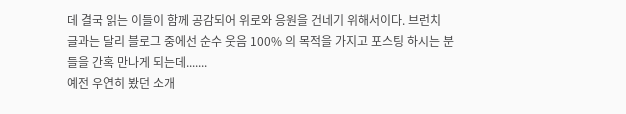데 결국 읽는 이들이 함께 공감되어 위로와 응원을 건네기 위해서이다. 브런치 글과는 달리 블로그 중에선 순수 웃음 100% 의 목적을 가지고 포스팅 하시는 분들을 간혹 만나게 되는데.......
예전 우연히 봤던 소개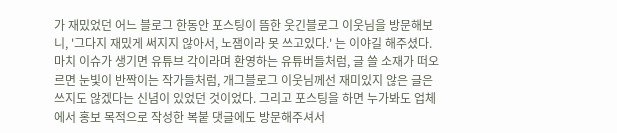가 재밌었던 어느 블로그 한동안 포스팅이 뜸한 웃긴블로그 이웃님을 방문해보니, '그다지 재밌게 써지지 않아서, 노잼이라 못 쓰고있다.' 는 이야길 해주셨다.
마치 이슈가 생기면 유튜브 각이라며 환영하는 유튜버들처럼, 글 쓸 소재가 떠오르면 눈빛이 반짝이는 작가들처럼, 개그블로그 이웃님께선 재미있지 않은 글은 쓰지도 않겠다는 신념이 있었던 것이었다. 그리고 포스팅을 하면 누가봐도 업체에서 홍보 목적으로 작성한 복붙 댓글에도 방문해주셔서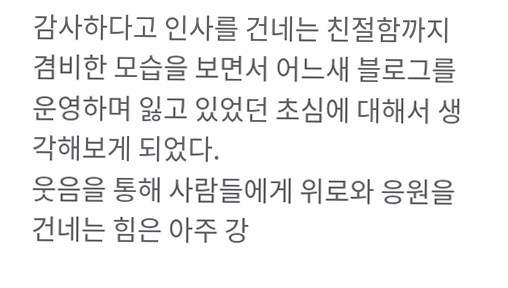감사하다고 인사를 건네는 친절함까지 겸비한 모습을 보면서 어느새 블로그를 운영하며 잃고 있었던 초심에 대해서 생각해보게 되었다.
웃음을 통해 사람들에게 위로와 응원을 건네는 힘은 아주 강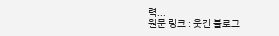력...
원문 링크 : 웃긴 블로그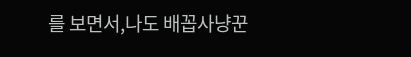를 보면서,나도 배꼽사냥꾼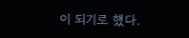이 되기로 했다.